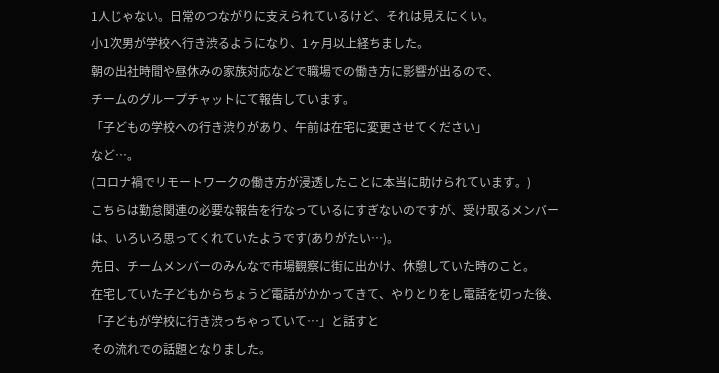1人じゃない。日常のつながりに支えられているけど、それは見えにくい。
小1次男が学校へ行き渋るようになり、1ヶ月以上経ちました。
朝の出社時間や昼休みの家族対応などで職場での働き方に影響が出るので、
チームのグループチャットにて報告しています。
「子どもの学校への行き渋りがあり、午前は在宅に変更させてください」
など…。
(コロナ禍でリモートワークの働き方が浸透したことに本当に助けられています。)
こちらは勤怠関連の必要な報告を行なっているにすぎないのですが、受け取るメンバーは、いろいろ思ってくれていたようです(ありがたい…)。
先日、チームメンバーのみんなで市場観察に街に出かけ、休憩していた時のこと。
在宅していた子どもからちょうど電話がかかってきて、やりとりをし電話を切った後、
「子どもが学校に行き渋っちゃっていて…」と話すと
その流れでの話題となりました。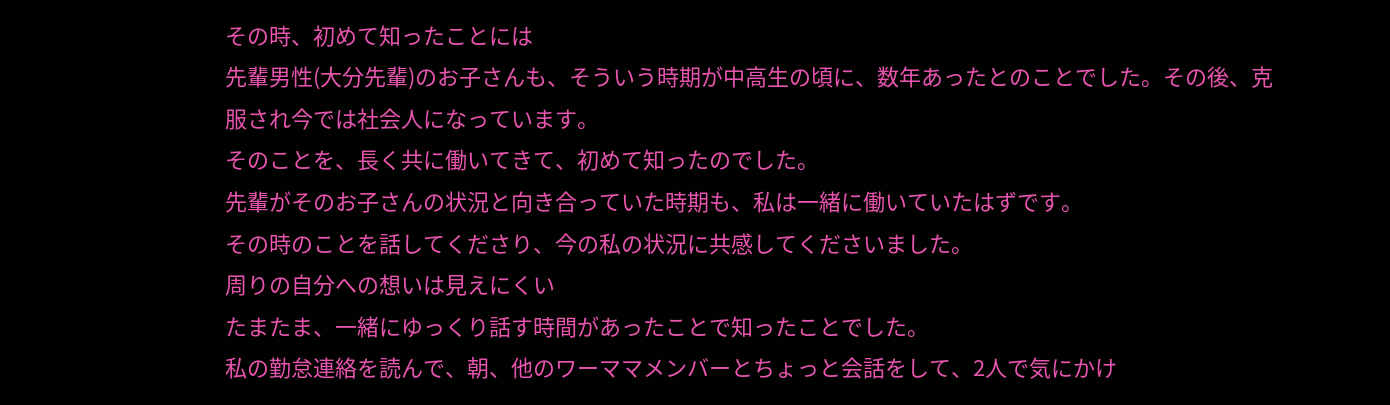その時、初めて知ったことには
先輩男性(大分先輩)のお子さんも、そういう時期が中高生の頃に、数年あったとのことでした。その後、克服され今では社会人になっています。
そのことを、長く共に働いてきて、初めて知ったのでした。
先輩がそのお子さんの状況と向き合っていた時期も、私は一緒に働いていたはずです。
その時のことを話してくださり、今の私の状況に共感してくださいました。
周りの自分への想いは見えにくい
たまたま、一緒にゆっくり話す時間があったことで知ったことでした。
私の勤怠連絡を読んで、朝、他のワーママメンバーとちょっと会話をして、2人で気にかけ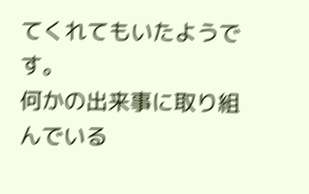てくれてもいたようです。
何かの出来事に取り組んでいる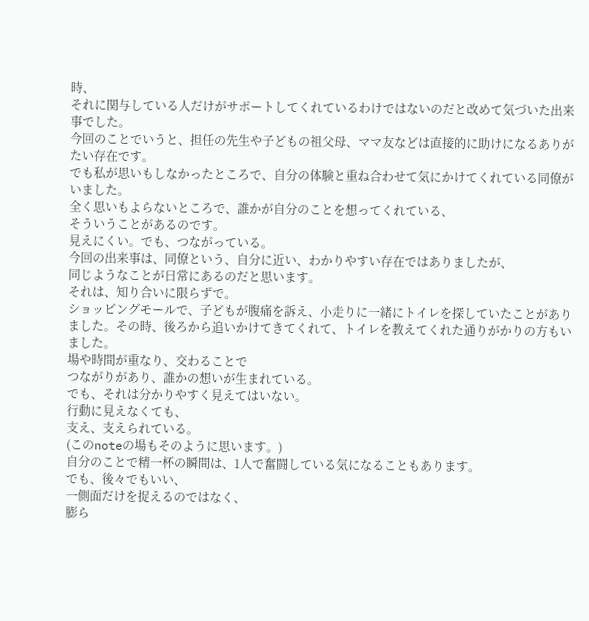時、
それに関与している人だけがサポートしてくれているわけではないのだと改めて気づいた出来事でした。
今回のことでいうと、担任の先生や子どもの祖父母、ママ友などは直接的に助けになるありがたい存在です。
でも私が思いもしなかったところで、自分の体験と重ね合わせて気にかけてくれている同僚がいました。
全く思いもよらないところで、誰かが自分のことを想ってくれている、
そういうことがあるのです。
見えにくい。でも、つながっている。
今回の出来事は、同僚という、自分に近い、わかりやすい存在ではありましたが、
同じようなことが日常にあるのだと思います。
それは、知り合いに限らずで。
ショッピングモールで、子どもが腹痛を訴え、小走りに一緒にトイレを探していたことがありました。その時、後ろから追いかけてきてくれて、トイレを教えてくれた通りがかりの方もいました。
場や時間が重なり、交わることで
つながりがあり、誰かの想いが生まれている。
でも、それは分かりやすく見えてはいない。
行動に見えなくても、
支え、支えられている。
(このnoteの場もそのように思います。)
自分のことで精一杯の瞬間は、1人で奮闘している気になることもあります。
でも、後々でもいい、
一側面だけを捉えるのではなく、
膨ら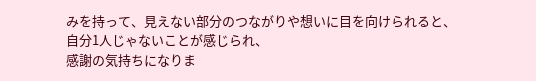みを持って、見えない部分のつながりや想いに目を向けられると、
自分1人じゃないことが感じられ、
感謝の気持ちになりま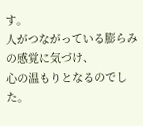す。
人がつながっている膨らみの感覚に気づけ、
心の温もりとなるのでした。